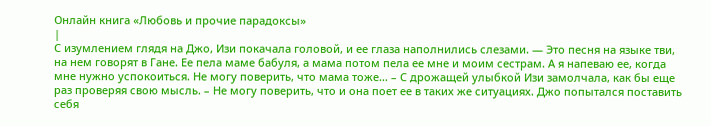Онлайн книга «Любовь и прочие парадоксы»
|
С изумлением глядя на Джо, Изи покачала головой, и ее глаза наполнились слезами. — Это песня на языке тви, на нем говорят в Гане. Ее пела маме бабуля, а мама потом пела ее мне и моим сестрам. А я напеваю ее, когда мне нужно успокоиться. Не могу поверить, что мама тоже… – С дрожащей улыбкой Изи замолчала, как бы еще раз проверяя свою мысль. – Не могу поверить, что и она поет ее в таких же ситуациях. Джо попытался поставить себя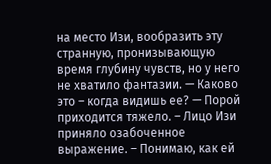на место Изи, вообразить эту странную, пронизывающую время глубину чувств, но у него не хватило фантазии. — Каково это – когда видишь ее? — Порой приходится тяжело. – Лицо Изи приняло озабоченное выражение. – Понимаю, как ей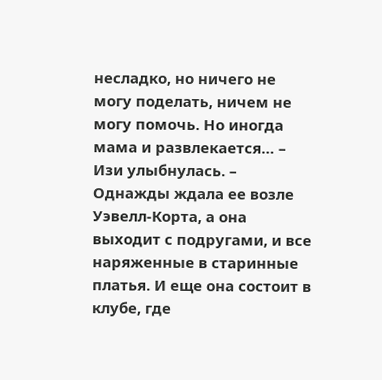несладко, но ничего не могу поделать, ничем не могу помочь. Но иногда мама и развлекается… – Изи улыбнулась. – Однажды ждала ее возле Уэвелл-Корта, а она выходит с подругами, и все наряженные в старинные платья. И еще она состоит в клубе, где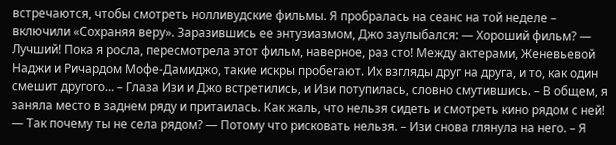встречаются, чтобы смотреть нолливудские фильмы. Я пробралась на сеанс на той неделе – включили «Сохраняя веру». Заразившись ее энтузиазмом, Джо заулыбался: — Хороший фильм? — Лучший! Пока я росла, пересмотрела этот фильм, наверное, раз сто! Между актерами, Женевьевой Наджи и Ричардом Мофе-Дамиджо, такие искры пробегают. Их взгляды друг на друга, и то, как один смешит другого… – Глаза Изи и Джо встретились, и Изи потупилась, словно смутившись. – В общем, я заняла место в заднем ряду и притаилась. Как жаль, что нельзя сидеть и смотреть кино рядом с ней! — Так почему ты не села рядом? — Потому что рисковать нельзя. – Изи снова глянула на него. – Я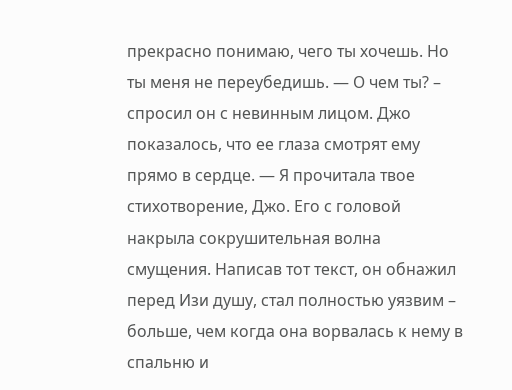прекрасно понимаю, чего ты хочешь. Но ты меня не переубедишь. — О чем ты? – спросил он с невинным лицом. Джо показалось, что ее глаза смотрят ему прямо в сердце. — Я прочитала твое стихотворение, Джо. Его с головой накрыла сокрушительная волна смущения. Написав тот текст, он обнажил перед Изи душу, стал полностью уязвим – больше, чем когда она ворвалась к нему в спальню и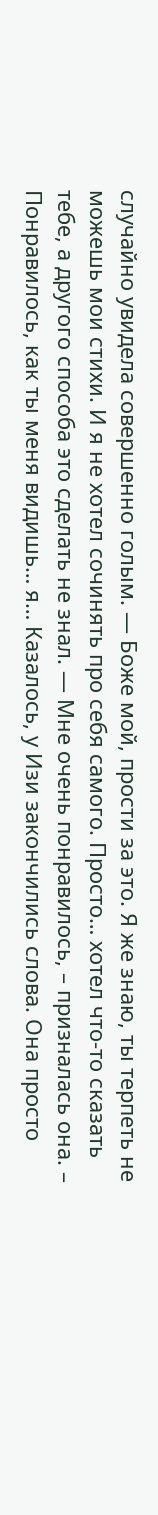случайно увидела совершенно голым. — Боже мой, прости за это. Я же знаю, ты терпеть не можешь мои стихи. И я не хотел сочинять про себя самого. Просто… хотел что-то сказать тебе, а другого способа это сделать не знал. — Мне очень понравилось, – призналась она. – Понравилось, как ты меня видишь… я… Казалось, у Изи закончились слова. Она просто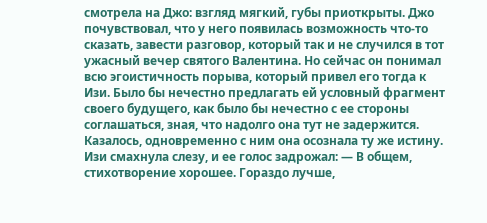смотрела на Джо: взгляд мягкий, губы приоткрыты. Джо почувствовал, что у него появилась возможность что-то сказать, завести разговор, который так и не случился в тот ужасный вечер святого Валентина. Но сейчас он понимал всю эгоистичность порыва, который привел его тогда к Изи. Было бы нечестно предлагать ей условный фрагмент своего будущего, как было бы нечестно с ее стороны соглашаться, зная, что надолго она тут не задержится. Казалось, одновременно с ним она осознала ту же истину. Изи смахнула слезу, и ее голос задрожал: — В общем, стихотворение хорошее. Гораздо лучше,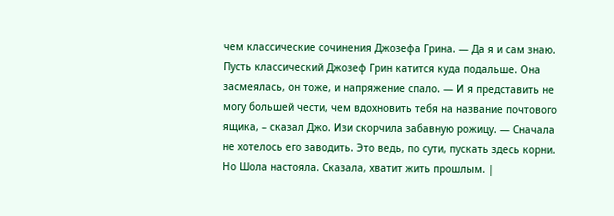чем классические сочинения Джозефа Грина. — Да я и сам знаю. Пусть классический Джозеф Грин катится куда подальше. Она засмеялась, он тоже, и напряжение спало. — И я представить не могу большей чести, чем вдохновить тебя на название почтового ящика, – сказал Джо. Изи скорчила забавную рожицу. — Сначала не хотелось его заводить. Это ведь, по сути, пускать здесь корни. Но Шола настояла. Сказала, хватит жить прошлым. |